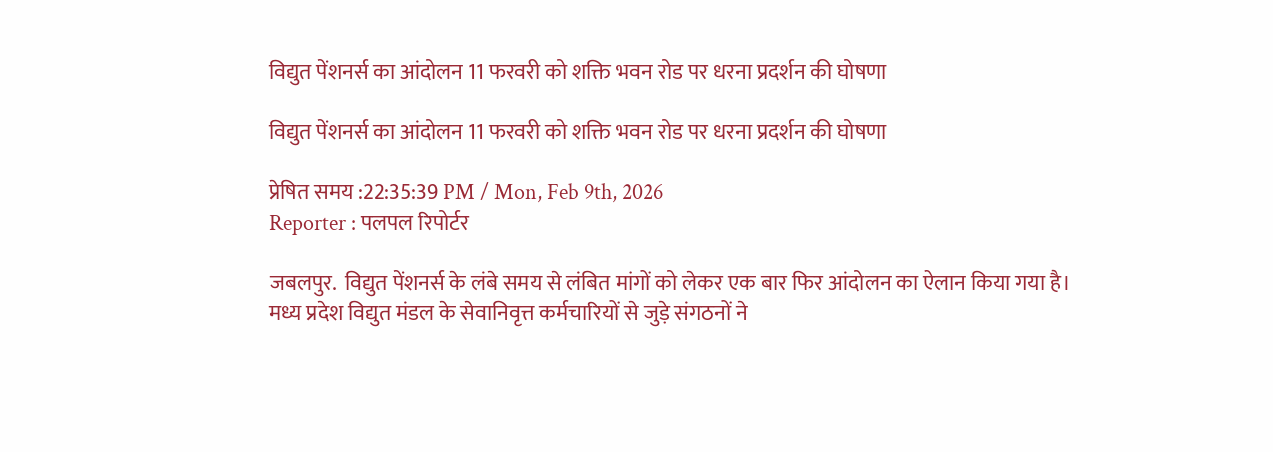विद्युत पेंशनर्स का आंदोलन 11 फरवरी को शक्ति भवन रोड पर धरना प्रदर्शन की घोषणा

विद्युत पेंशनर्स का आंदोलन 11 फरवरी को शक्ति भवन रोड पर धरना प्रदर्शन की घोषणा

प्रेषित समय :22:35:39 PM / Mon, Feb 9th, 2026
Reporter : पलपल रिपोर्टर

जबलपुर.  विद्युत पेंशनर्स के लंबे समय से लंबित मांगों को लेकर एक बार फिर आंदोलन का ऐलान किया गया है। मध्य प्रदेश विद्युत मंडल के सेवानिवृत्त कर्मचारियों से जुड़े संगठनों ने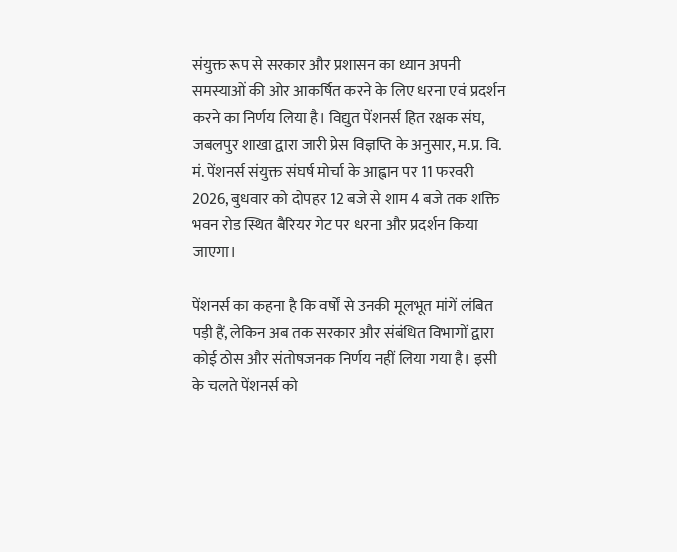संयुक्त रूप से सरकार और प्रशासन का ध्यान अपनी समस्याओं की ओर आकर्षित करने के लिए धरना एवं प्रदर्शन करने का निर्णय लिया है। विद्युत पेंशनर्स हित रक्षक संघ, जबलपुर शाखा द्वारा जारी प्रेस विज्ञप्ति के अनुसार, म.प्र. वि. मं. पेंशनर्स संयुक्त संघर्ष मोर्चा के आह्वान पर 11 फरवरी 2026, बुधवार को दोपहर 12 बजे से शाम 4 बजे तक शक्ति भवन रोड स्थित बैरियर गेट पर धरना और प्रदर्शन किया जाएगा।

पेंशनर्स का कहना है कि वर्षों से उनकी मूलभूत मांगें लंबित पड़ी हैं, लेकिन अब तक सरकार और संबंधित विभागों द्वारा कोई ठोस और संतोषजनक निर्णय नहीं लिया गया है। इसी के चलते पेंशनर्स को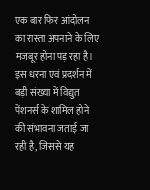एक बार फिर आंदोलन का रास्ता अपनाने के लिए मजबूर होना पड़ रहा है। इस धरना एवं प्रदर्शन में बड़ी संख्या में विद्युत पेंशनर्स के शामिल होने की संभावना जताई जा रही है, जिससे यह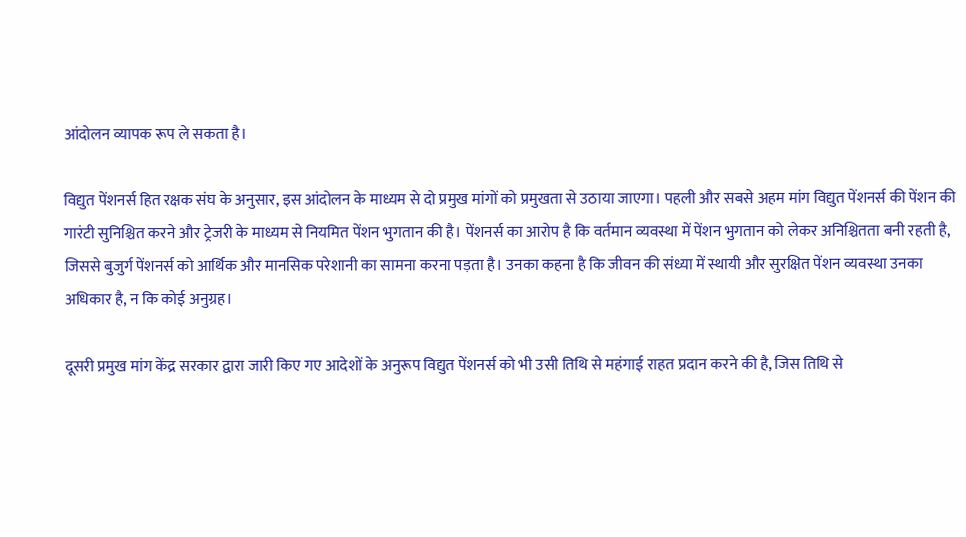आंदोलन व्यापक रूप ले सकता है।

विद्युत पेंशनर्स हित रक्षक संघ के अनुसार, इस आंदोलन के माध्यम से दो प्रमुख मांगों को प्रमुखता से उठाया जाएगा। पहली और सबसे अहम मांग विद्युत पेंशनर्स की पेंशन की गारंटी सुनिश्चित करने और ट्रेजरी के माध्यम से नियमित पेंशन भुगतान की है। पेंशनर्स का आरोप है कि वर्तमान व्यवस्था में पेंशन भुगतान को लेकर अनिश्चितता बनी रहती है, जिससे बुजुर्ग पेंशनर्स को आर्थिक और मानसिक परेशानी का सामना करना पड़ता है। उनका कहना है कि जीवन की संध्या में स्थायी और सुरक्षित पेंशन व्यवस्था उनका अधिकार है, न कि कोई अनुग्रह।

दूसरी प्रमुख मांग केंद्र सरकार द्वारा जारी किए गए आदेशों के अनुरूप विद्युत पेंशनर्स को भी उसी तिथि से महंगाई राहत प्रदान करने की है, जिस तिथि से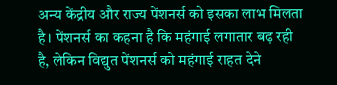अन्य केंद्रीय और राज्य पेंशनर्स को इसका लाभ मिलता है। पेंशनर्स का कहना है कि महंगाई लगातार बढ़ रही है, लेकिन विद्युत पेंशनर्स को महंगाई राहत देने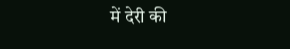में देरी की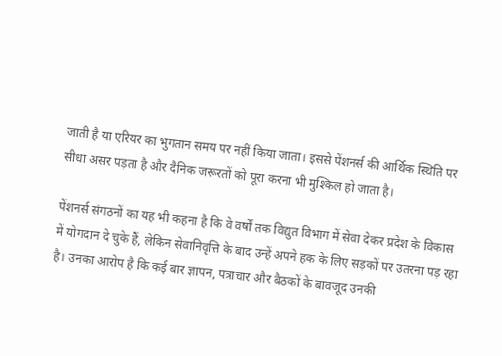जाती है या एरियर का भुगतान समय पर नहीं किया जाता। इससे पेंशनर्स की आर्थिक स्थिति पर सीधा असर पड़ता है और दैनिक जरूरतों को पूरा करना भी मुश्किल हो जाता है।

पेंशनर्स संगठनों का यह भी कहना है कि वे वर्षों तक विद्युत विभाग में सेवा देकर प्रदेश के विकास में योगदान दे चुके हैं, लेकिन सेवानिवृत्ति के बाद उन्हें अपने हक के लिए सड़कों पर उतरना पड़ रहा है। उनका आरोप है कि कई बार ज्ञापन, पत्राचार और बैठकों के बावजूद उनकी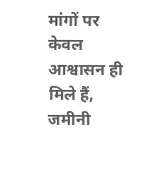मांगों पर केवल आश्वासन ही मिले हैं, जमीनी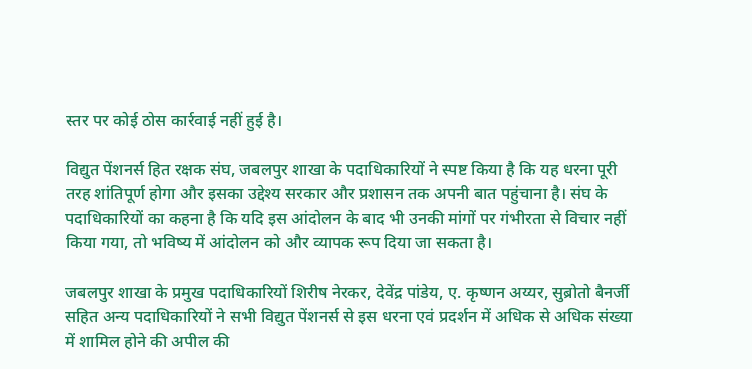स्तर पर कोई ठोस कार्रवाई नहीं हुई है।

विद्युत पेंशनर्स हित रक्षक संघ, जबलपुर शाखा के पदाधिकारियों ने स्पष्ट किया है कि यह धरना पूरी तरह शांतिपूर्ण होगा और इसका उद्देश्य सरकार और प्रशासन तक अपनी बात पहुंचाना है। संघ के पदाधिकारियों का कहना है कि यदि इस आंदोलन के बाद भी उनकी मांगों पर गंभीरता से विचार नहीं किया गया, तो भविष्य में आंदोलन को और व्यापक रूप दिया जा सकता है।

जबलपुर शाखा के प्रमुख पदाधिकारियों शिरीष नेरकर, देवेंद्र पांडेय, ए. कृष्णन अय्यर, सुब्रोतो बैनर्जी सहित अन्य पदाधिकारियों ने सभी विद्युत पेंशनर्स से इस धरना एवं प्रदर्शन में अधिक से अधिक संख्या में शामिल होने की अपील की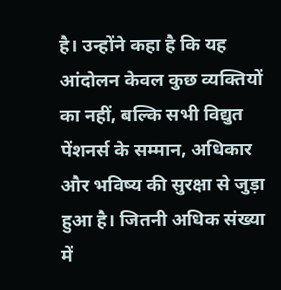है। उन्होंने कहा है कि यह आंदोलन केवल कुछ व्यक्तियों का नहीं, बल्कि सभी विद्युत पेंशनर्स के सम्मान, अधिकार और भविष्य की सुरक्षा से जुड़ा हुआ है। जितनी अधिक संख्या में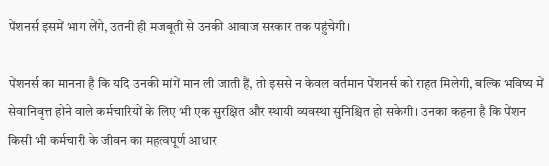पेंशनर्स इसमें भाग लेंगे, उतनी ही मजबूती से उनकी आवाज सरकार तक पहुंचेगी।

पेंशनर्स का मानना है कि यदि उनकी मांगें मान ली जाती हैं, तो इससे न केवल वर्तमान पेंशनर्स को राहत मिलेगी, बल्कि भविष्य में सेवानिवृत्त होने वाले कर्मचारियों के लिए भी एक सुरक्षित और स्थायी व्यवस्था सुनिश्चित हो सकेगी। उनका कहना है कि पेंशन किसी भी कर्मचारी के जीवन का महत्वपूर्ण आधार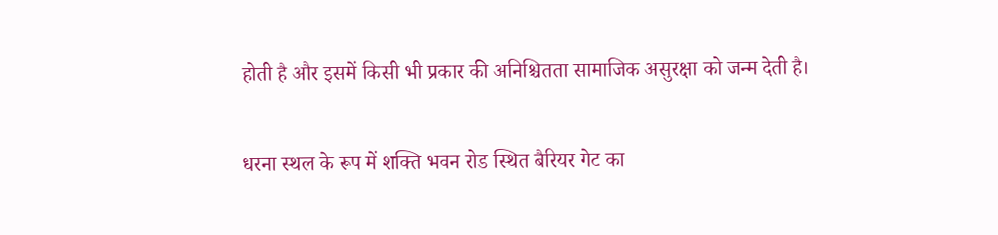होती है और इसमें किसी भी प्रकार की अनिश्चितता सामाजिक असुरक्षा को जन्म देती है।

धरना स्थल के रूप में शक्ति भवन रोड स्थित बैरियर गेट का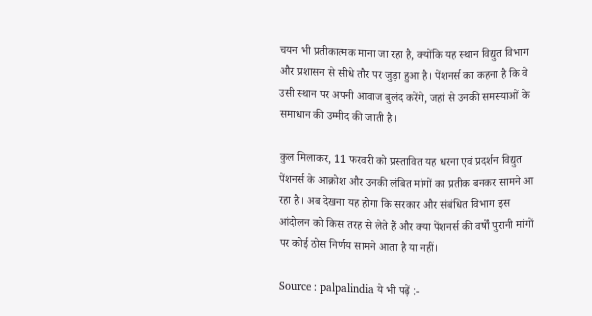चयन भी प्रतीकात्मक माना जा रहा है, क्योंकि यह स्थान विद्युत विभाग और प्रशासन से सीधे तौर पर जुड़ा हुआ है। पेंशनर्स का कहना है कि वे उसी स्थान पर अपनी आवाज बुलंद करेंगे, जहां से उनकी समस्याओं के समाधान की उम्मीद की जाती है।

कुल मिलाकर, 11 फरवरी को प्रस्तावित यह धरना एवं प्रदर्शन विद्युत पेंशनर्स के आक्रोश और उनकी लंबित मांगों का प्रतीक बनकर सामने आ रहा है। अब देखना यह होगा कि सरकार और संबंधित विभाग इस आंदोलन को किस तरह से लेते हैं और क्या पेंशनर्स की वर्षों पुरानी मांगों पर कोई ठोस निर्णय सामने आता है या नहीं।

Source : palpalindia ये भी पढ़ें :-